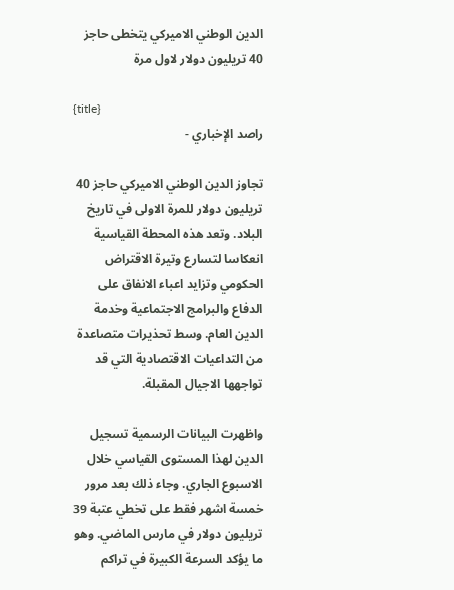الدين الوطني الاميركي يتخطى حاجز 40 تريليون دولار لاول مرة

{title}
راصد الإخباري -

تجاوز الدين الوطني الاميركي حاجز 40 تريليون دولار للمرة الاولى في تاريخ البلاد. وتعد هذه المحطة القياسية انعكاسا لتسارع وتيرة الاقتراض الحكومي وتزايد اعباء الانفاق على الدفاع والبرامج الاجتماعية وخدمة الدين العام. وسط تحذيرات متصاعدة من التداعيات الاقتصادية التي قد تواجهها الاجيال المقبلة.

واظهرت البيانات الرسمية تسجيل الدين لهذا المستوى القياسي خلال الاسبوع الجاري. وجاء ذلك بعد مرور خمسة اشهر فقط على تخطي عتبة 39 تريليون دولار في مارس الماضي. وهو ما يؤكد السرعة الكبيرة في تراكم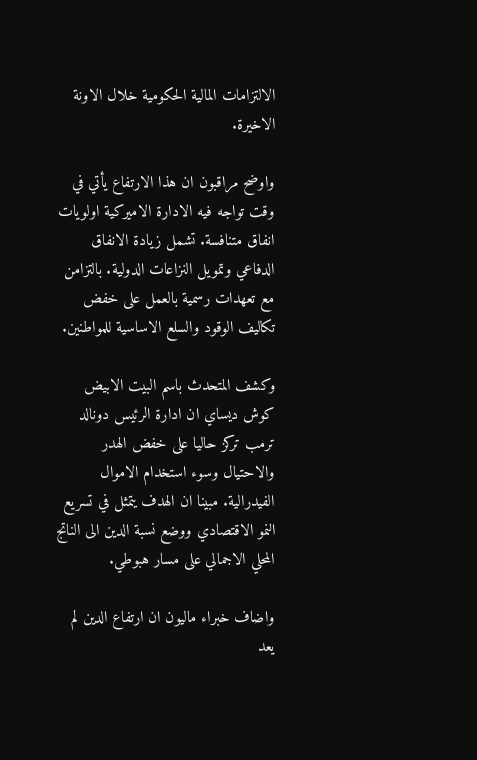الالتزامات المالية الحكومية خلال الاونة الاخيرة.

واوضح مراقبون ان هذا الارتفاع يأتي في وقت تواجه فيه الادارة الاميركية اولويات انفاق متنافسة. تشمل زيادة الانفاق الدفاعي وتمويل النزاعات الدولية. بالتزامن مع تعهدات رسمية بالعمل على خفض تكاليف الوقود والسلع الاساسية للمواطنين.

وكشف المتحدث باسم البيت الابيض كوش ديساي ان ادارة الرئيس دونالد ترمب تركز حاليا على خفض الهدر والاحتيال وسوء استخدام الاموال الفيدرالية. مبينا ان الهدف يتمثل في تسريع النمو الاقتصادي ووضع نسبة الدين الى الناتج المحلي الاجمالي على مسار هبوطي.

واضاف خبراء ماليون ان ارتفاع الدين لم يعد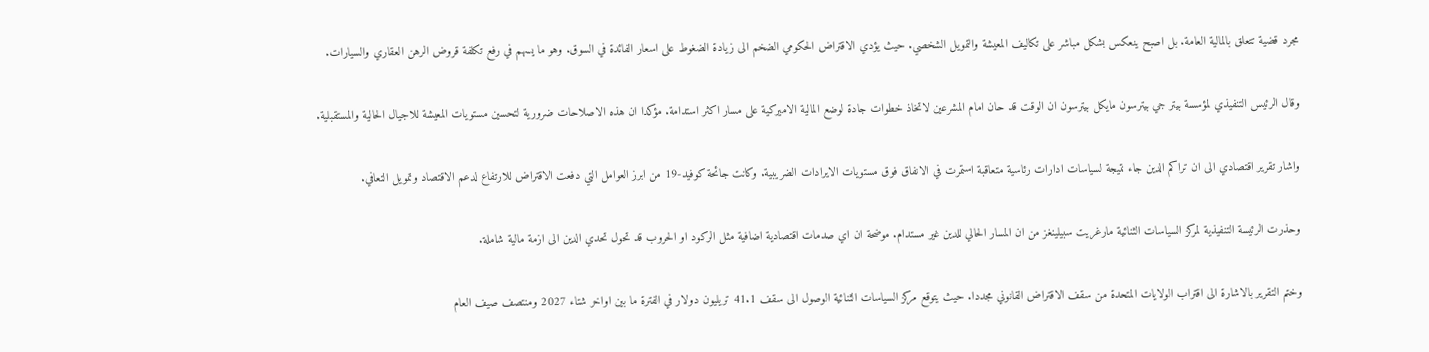مجرد قضية تتعلق بالمالية العامة. بل اصبح ينعكس بشكل مباشر على تكاليف المعيشة والتمويل الشخصي. حيث يؤدي الاقتراض الحكومي الضخم الى زيادة الضغوط على اسعار الفائدة في السوق. وهو ما يسهم في رفع تكلفة قروض الرهن العقاري والسيارات.

وقال الرئيس التنفيذي لمؤسسة بيتر جي بيترسون مايكل بيترسون ان الوقت قد حان امام المشرعين لاتخاذ خطوات جادة لوضع المالية الاميركية على مسار اكثر استدامة. مؤكدا ان هذه الاصلاحات ضرورية لتحسين مستويات المعيشة للاجيال الحالية والمستقبلية.

واشار تقرير اقتصادي الى ان تراكم الدين جاء نتيجة لسياسات ادارات رئاسية متعاقبة استمرت في الانفاق فوق مستويات الايرادات الضريبية. وكانت جائحة كوفيد-19 من ابرز العوامل التي دفعت الاقتراض للارتفاع لدعم الاقتصاد وتمويل التعافي.

وحذرت الرئيسة التنفيذية لمركز السياسات الثنائية مارغريت سبيلينغز من ان المسار الحالي للدين غير مستدام. موضحة ان اي صدمات اقتصادية اضافية مثل الركود او الحروب قد تحول تحدي الدين الى ازمة مالية شاملة.

وختم التقرير بالاشارة الى اقتراب الولايات المتحدة من سقف الاقتراض القانوني مجددا. حيث يتوقع مركز السياسات الثنائية الوصول الى سقف 41.1 تريليون دولار في الفترة ما بين اواخر شتاء 2027 ومنتصف صيف العام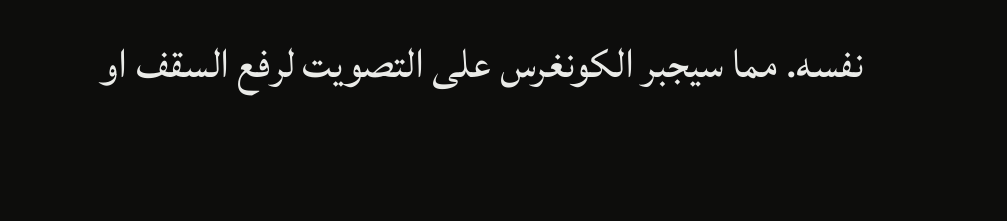نفسه. مما سيجبر الكونغرس على التصويت لرفع السقف او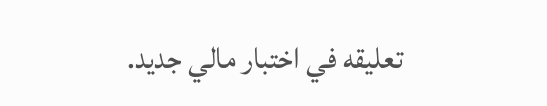تعليقه في اختبار مالي جديد.